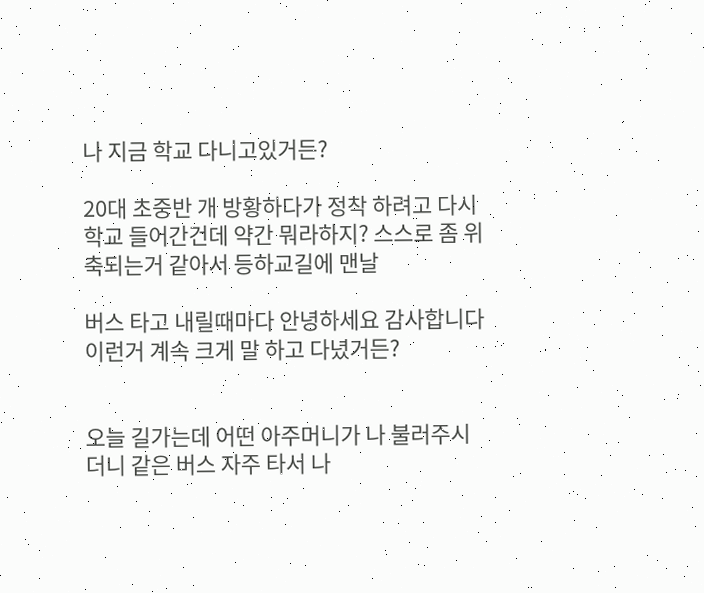나 지금 학교 다니고있거든?

20대 초중반 개 방황하다가 정착 하려고 다시 학교 들어간건데 약간 뭐라하지? 스스로 좀 위축되는거 같아서 등하교길에 맨날

버스 타고 내릴때마다 안녕하세요 감사합니다 이런거 계속 크게 말 하고 다녔거든?


오늘 길가는데 어떤 아주머니가 나 불러주시더니 같은 버스 자주 타서 나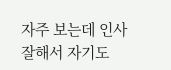자주 보는데 인사 잘해서 자기도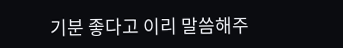기분 좋다고 이리 말씀해주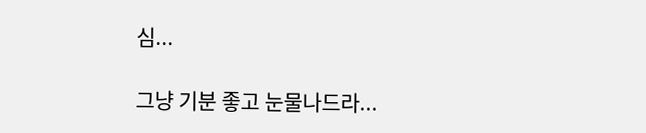심...

그냥 기분 좋고 눈물나드라...